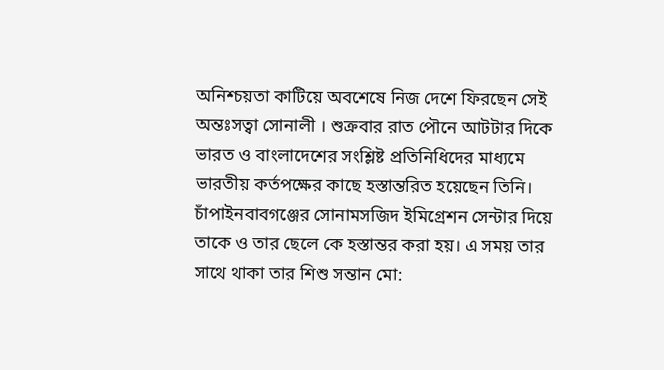অনিশ্চয়তা কাটিয়ে অবশেষে নিজ দেশে ফিরছেন সেই অন্তঃসত্বা সোনালী । শুক্রবার রাত পৌনে আটটার দিকে ভারত ও বাংলাদেশের সংশ্লিষ্ট প্রতিনিধিদের মাধ্যমে ভারতীয় কর্তপক্ষের কাছে হস্তান্তরিত হয়েছেন তিনি। চাঁপাইনবাবগঞ্জের সোনামসজিদ ইমিগ্রেশন সেন্টার দিয়ে তাকে ও তার ছেলে কে হস্তান্তর করা হয়। এ সময় তার সাথে থাকা তার শিশু সন্তান মো: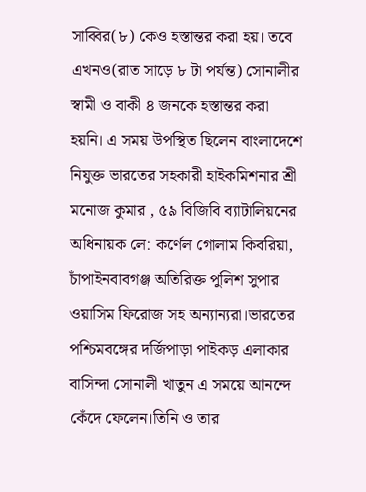সাব্বির(৮) কেও হস্তান্তর করা হয়। তবে এখনও(রাত সাড়ে ৮ টা পর্যন্ত) সোনালীর স্বামী ও বাকী ৪ জনকে হস্তান্তর করা হয়নি। এ সময় উপস্থিত ছিলেন বাংলাদেশে নিযুক্ত ভারতের সহকারী হাইকমিশনার শ্রী মনোজ কুমার , ৫৯ বিজিবি ব্যাটালিয়নের অধিনায়ক লে: কর্ণেল গোলাম কিবরিয়া, চাঁপাইনবাবগঞ্জ অতিরিক্ত পুলিশ সুপার ওয়াসিম ফিরোজ সহ অন্যান্যরা।ভারতের পশ্চিমবঙ্গের দর্জিপাড়া পাইকড় এলাকার বাসিন্দা সোনালী খাতুন এ সময়ে আনন্দে কেঁদে ফেলেন।তিনি ও তার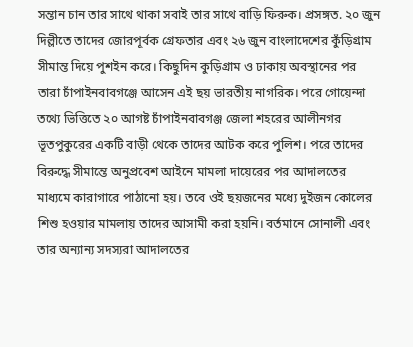সন্তান চান তার সাথে থাকা সবাই তার সাথে বাড়ি ফিরুক। প্রসঙ্গত. ২০ জুন দিল্লীতে তাদের জোরপূর্বক গ্রেফতার এবং ২৬ জুন বাংলাদেশের কুঁড়িগ্রাম সীমান্ত দিয়ে পুশইন করে। কিছুদিন কুড়িগ্রাম ও ঢাকায় অবস্থানের পর তারা চাঁপাইনবাবগঞ্জে আসেন এই ছয় ভারতীয় নাগরিক। পরে গোয়েন্দা তথ্যে ভিত্তিতে ২০ আগষ্ট চাঁপাইনবাবগঞ্জ জেলা শহরের আলীনগর ভূতপুকুরের একটি বাড়ী থেকে তাদের আটক করে পুলিশ। পরে তাদের বিরুদ্ধে সীমান্তে অনুপ্রবেশ আইনে মামলা দায়েরের পর আদালতের মাধ্যমে কারাগারে পাঠানো হয়। তবে ওই ছয়জনের মধ্যে দুইজন কোলের শিশু হওয়ার মামলায় তাদের আসামী করা হয়নি। বর্তমানে সোনালী এবং তার অন্যান্য সদস্যরা আদালতের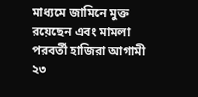মাধ্যমে জামিনে মুক্ত রয়েছেন এবং মামলা পরবর্তী হাজিরা আগামী ২৩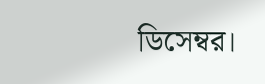ডিসেম্বর।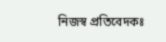নিজস্ব প্রতিবেদকঃ